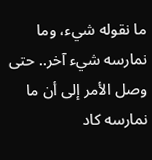ما نقوله شيء، وما نمارسه شيء آخر.. حتى وصل الأمر إلى أن ما نمارسه كاد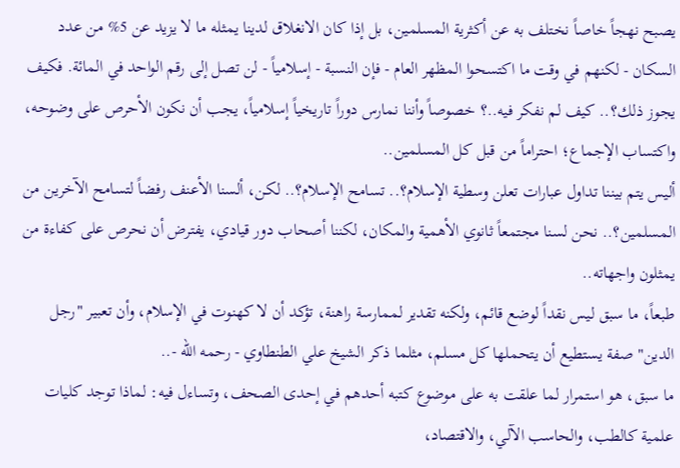يصبح نهجاً خاصاً نختلف به عن أكثرية المسلمين، بل إذا كان الانغلاق لدينا يمثله ما لا يزيد عن 5% من عدد السكان - لكنهم في وقت ما اكتسحوا المظهر العام - فإن النسبة - إسلامياً - لن تصل إلى رقم الواحد في المائة. فكيف يجوز ذلك؟.. كيف لم نفكر فيه..؟ خصوصاً وأننا نمارس دوراً تاريخياً إسلامياً، يجب أن نكون الأحرص على وضوحه، واكتساب الإجماع؛ احتراماً من قبل كل المسلمين..
أليس يتم بيننا تداول عبارات تعلن وسطية الإسلام؟.. تسامح الإسلام؟.. لكن، ألسنا الأعنف رفضاً لتسامح الآخرين من المسلمين؟.. نحن لسنا مجتمعاً ثانوي الأهمية والمكان، لكننا أصحاب دور قيادي، يفترض أن نحرص على كفاءة من يمثلون واجهاته..
طبعاً، ما سبق ليس نقداً لوضع قائم، ولكنه تقدير لممارسة راهنة، تؤكد أن لا كهنوت في الإسلام، وأن تعبير "رجل الدين" صفة يستطيع أن يتحملها كل مسلم، مثلما ذكر الشيخ علي الطنطاوي - رحمه الله -..
ما سبق، هو استمرار لما علقت به على موضوع كتبه أحدهم في إحدى الصحف، وتساءل فيه: لماذا توجد كليات علمية كالطب، والحاسب الآلي، والاقتصاد،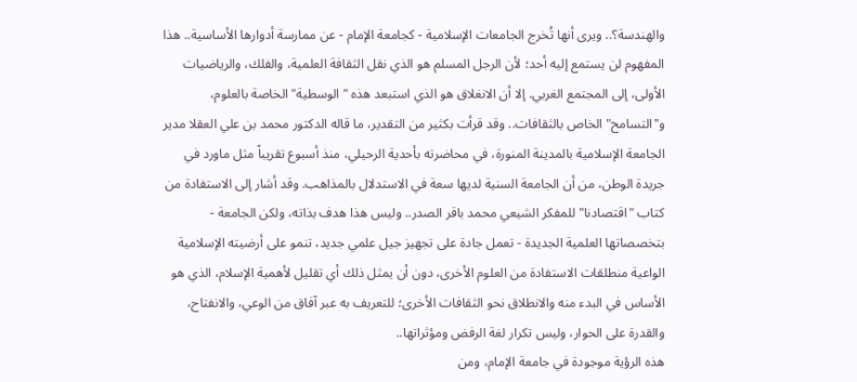والهندسة؟.. ويرى أنها تُخرج الجامعات الإسلامية - كجامعة الإمام - عن ممارسة أدوارها الأساسية.. هذا المفهوم لن يستمع إليه أحد؛ لأن الرجل المسلم هو الذي نقل الثقافة العلمية، والفلك، والرياضيات الأولى، إلى المجتمع الغربي. إلا أن الانغلاق هو الذي استبعد هذه "الوسطية" الخاصة بالعلوم، و"التسامح" الخاص بالثقافات.. وقد قرأت بكثير من التقدير، ما قاله الدكتور محمد بن علي العقلا مدير الجامعة الإسلامية بالمدينة المنورة، في محاضرته بأحدية الرحيلي، منذ أسبوع تقريباً مثل ماورد في جريدة الوطن، من أن الجامعة السنية لديها سعة في الاستدلال بالمذاهب. وقد أشار إلى الاستفادة من كتاب "اقتصادنا" للمفكر الشيعي محمد باقر الصدر.. وليس هذا هدف بذاته، ولكن الجامعة - بتخصصاتها العلمية الجديدة - تعمل جادة على تجهيز جيل علمي جديد، تنمو على أرضيته الإسلامية الواعية منطلقات الاستفادة من العلوم الأخرى، دون أن يمثل ذلك أي تقليل لأهمية الإسلام، الذي هو الأساس في البدء منه والانطلاق نحو الثقافات الأخرى؛ للتعريف به عبر آفاق من الوعي، والانفتاح، والقدرة على الحوار، وليس تكرار لغة الرفض ومؤثراتها..
هذه الرؤية موجودة في جامعة الإمام، ومن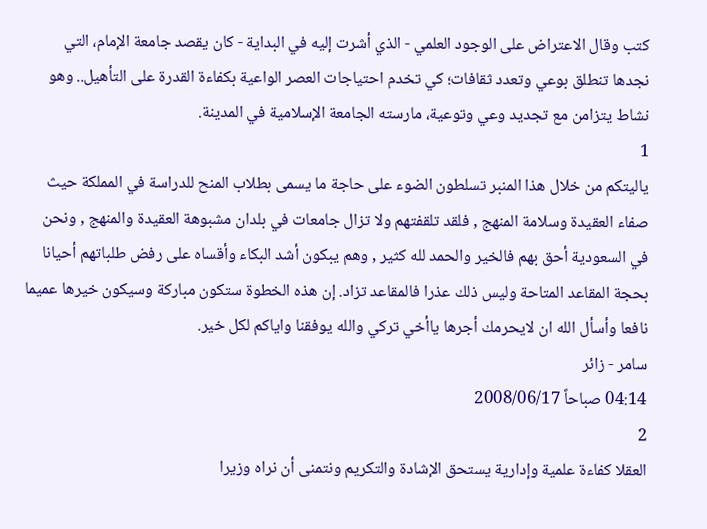كتب وقال الاعتراض على الوجود العلمي - الذي أشرت إليه في البداية - كان يقصد جامعة الإمام، التي نجدها تنطلق بوعي وتعدد ثقافات؛ كي تخدم احتياجات العصر الواعية بكفاءة القدرة على التأهيل.. وهو نشاط يتزامن مع تجديد وعي وتوعية، مارسته الجامعة الإسلامية في المدينة.
1
ياليتكم من خلال هذا المنبر تسلطون الضوء على حاجة ما يسمى بطلاب المنح للدراسة في المملكة حيث صفاء العقيدة وسلامة المنهج , فلقد تلقفتهم ولا تزال جامعات في بلدان مشبوهة العقيدة والمنهج , ونحن في السعودية أحق بهم فالخير والحمد لله كثير , وهم يبكون أشد البكاء وأقساه على رفض طلباتهم أحيانا بحجة المقاعد المتاحة وليس ذلك عذرا فالمقاعد تزاد. إن هذه الخطوة ستكون مباركة وسيكون خيرها عميما نافعا وأسأل الله ان لايحرمك أجرها ياأخي تركي والله يوفقنا واياكم لكل خير.
سامر - زائر
04:14 صباحاً 2008/06/17
2
العقلا كفاءة علمية وإدارية يستحق الإشادة والتكريم ونتمنى أن نراه وزيرا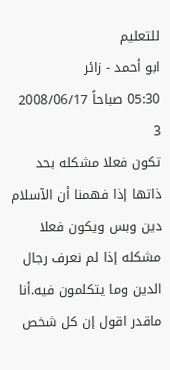للتعليم
ابو أحمد - زائر
05:30 صباحاً 2008/06/17
3
تكون فعلا مشكله بحد ذاتها إذا فهمنا أن الآسلام دين وبس ويكون فعلا مشكله إذا لم نعرف رجال الدين وما يتكلمون فيه.أنا ماقدر اقول إن كل شخص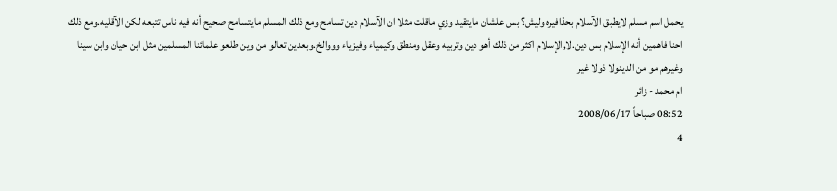يحمل اسم مسلم لايطبق الآسلام بحذافيره وليش؟ بس علشان مايتقيد وزي ماقلت مثلا ان الآسلام دين تسامح ومع ذلك المسلم مايتسامح صحيح أنه فيه ناس تتبعه لكن الآقليه.ومع ذلك احنا فاهمين أنه الإسلام بس دين.لا,الإسلام اكثر من ذلك أهو دين وتربيه وعقل ومنطق وكيمياء وفيزياء وووالخ.وبعدين تعالو من وين طلعو علمائنا المسلمين مثل ابن حيان وابن سينا وغيرهم مو من الدينولا ذولا غير
ام محمد - زائر
08:52 صباحاً 2008/06/17
4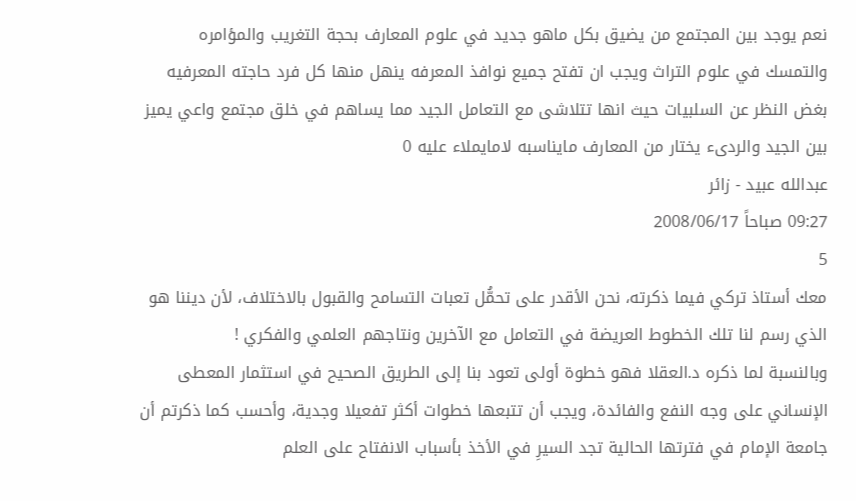نعم يوجد بين المجتمع من يضيق بكل ماهو جديد في علوم المعارف بحجة التغريب والمؤامره والتمسك في علوم التراث ويجب ان تفتح جميع نوافذ المعرفه ينهل منها كل فرد حاجته المعرفيه بغض النظر عن السلبيات حيث انها تتلاشى مع التعامل الجيد مما يساهم في خلق مجتمع واعي يميز بين الجيد والردىء يختار من المعارف مايناسبه لامايملاء عليه 0
عبدالله عبيد - زائر
09:27 صباحاً 2008/06/17
5
معك أستاذ تركي فيما ذكرته، نحن الأقدر على تحمُّل تعبات التسامح والقبول بالاختلاف، لأن ديننا هو الذي رسم لنا تلك الخطوط العريضة في التعامل مع الآخرين ونتاجهم العلمي والفكري !
وبالنسبة لما ذكره د.العقلا فهو خطوة أولى تعود بنا إلى الطريق الصحيح في استثمار المعطى الإنساني على وجه النفع والفائدة، ويجب أن تتبعها خطوات أكثر تفعيلا وجدية، وأحسب كما ذكرتم أن جامعة الإمام في فترتها الحالية تجد السيرِ في الأخذ بأسباب الانفتاح على العلم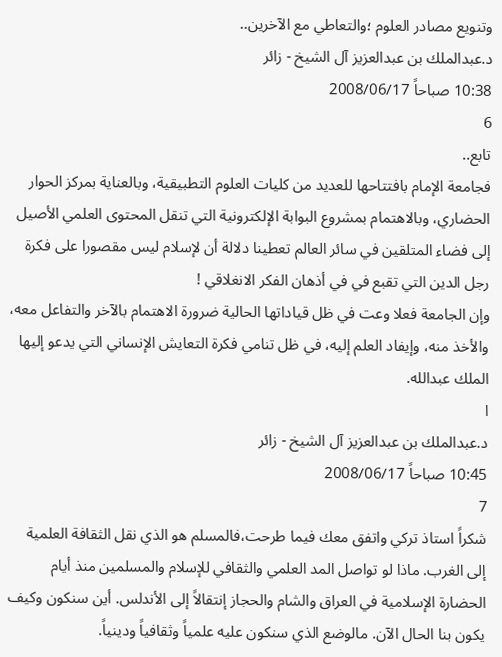وتنويع مصادر العلوم ؛والتعاطي مع الآخرين..
د.عبدالملك بن عبدالعزيز آل الشيخ - زائر
10:38 صباحاً 2008/06/17
6
تابع..
فجامعة الإمام بافتتاحها للعديد من كليات العلوم التطبيقية، وبالعناية بمركز الحوار الحضاري، وبالاهتمام بمشروع البوابة الإلكترونية التي تنقل المحتوى العلمي الأصيل إلى فضاء المتلقين في سائر العالم تعطينا دلالة أن لإسلام ليس مقصورا على فكرة رجل الدين التي تقبع في في أذهان الفكر الانغلاقي !
وإن الجامعة فعلا وعت في ظل قياداتها الحالية ضرورة الاهتمام بالآخر والتفاعل معه، والأخذ منه، وإيفاد العلم إليه، في ظل تنامي فكرة التعايش الإنساني التي يدعو إليها الملك عبدالله.
ا
د.عبدالملك بن عبدالعزيز آل الشيخ - زائر
10:45 صباحاً 2008/06/17
7
شكراً استاذ تركي واتفق معك فيما طرحت،فالمسلم هو الذي نقل الثقافة العلمية إلى الغرب. ماذا لو تواصل المد العلمي والثقافي للإسلام والمسلمين منذ أيام الحضارة الإسلامية في العراق والشام والحجاز إنتقالاً إلى الأندلس. أين سنكون وكيف يكون بنا الحال الآن. مالوضع الذي سنكون عليه علمياً وثقافياً ودينياً.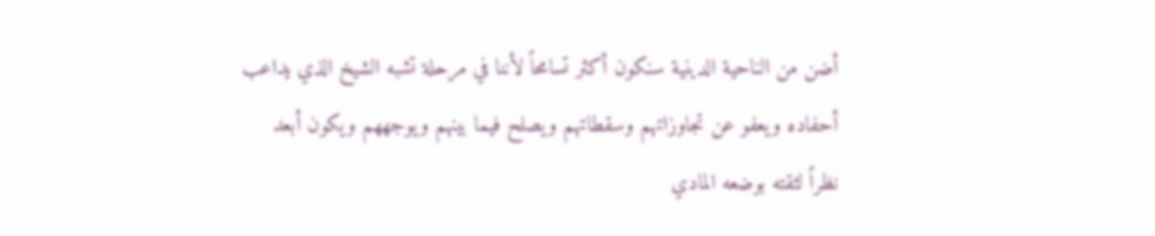أضن من الناحية الدينية سنكون أكثر تسامحاً لأننا في مرحلة تشبه الشيخ الذي يداعب أحفاده ويعفو عن تجاوزاتهم وسقطاتهم ويصلح فيما بينهم ويوجههم ويكون أبعد نظراً لثقته بوضعه المادي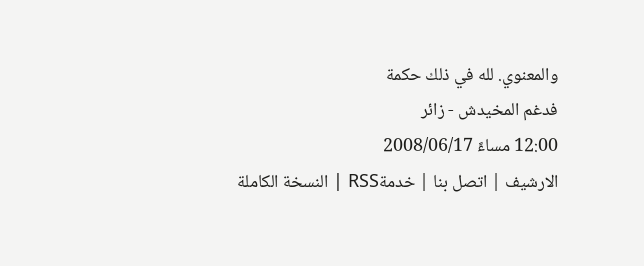والمعنوي. لله في ذلك حكمة
فدغم المخيدش - زائر
12:00 مساءً 2008/06/17
الارشيف | اتصل بنا | خدمةRSS | النسخة الكاملة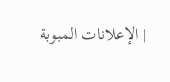| الإعلانات المبوبة